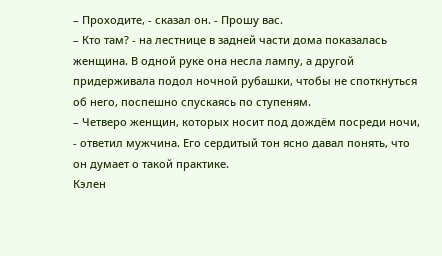– Проходите, - сказал он. - Прошу вас.
– Кто там? - на лестнице в задней части дома показалась женщина. В одной руке она несла лампу, а другой придерживала подол ночной рубашки, чтобы не споткнуться об него, поспешно спускаясь по ступеням.
– Четверо женщин, которых носит под дождём посреди ночи, - ответил мужчина. Его сердитый тон ясно давал понять, что он думает о такой практике.
Кэлен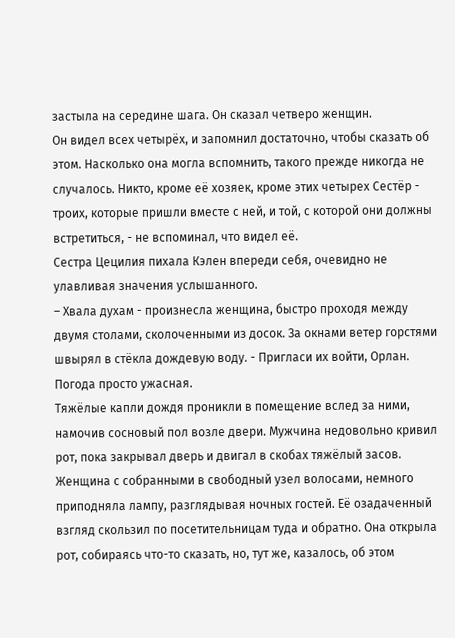застыла на середине шага. Он сказал четверо женщин.
Он видел всех четырёх, и запомнил достаточно, чтобы сказать об этом. Насколько она могла вспомнить, такого прежде никогда не случалось. Никто, кроме её хозяек, кроме этих четырех Сестёр - троих, которые пришли вместе с ней, и той, с которой они должны встретиться, - не вспоминал, что видел её.
Сестра Цецилия пихала Кэлен впереди себя, очевидно не улавливая значения услышанного.
– Хвала духам - произнесла женщина, быстро проходя между двумя столами, сколоченными из досок. За окнами ветер горстями швырял в стёкла дождевую воду. - Пригласи их войти, Орлан. Погода просто ужасная.
Тяжёлые капли дождя проникли в помещение вслед за ними, намочив сосновый пол возле двери. Мужчина недовольно кривил рот, пока закрывал дверь и двигал в скобах тяжёлый засов.
Женщина с собранными в свободный узел волосами, немного приподняла лампу, разглядывая ночных гостей. Её озадаченный взгляд скользил по посетительницам туда и обратно. Она открыла рот, собираясь что-то сказать, но, тут же, казалось, об этом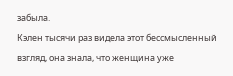забыла.
Кэлен тысячи раз видела этот бессмысленный взгляд, она знала, что женщина уже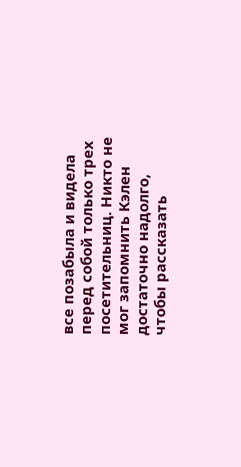все позабыла и видела перед собой только трех посетительниц. Никто не мог запомнить Кэлен достаточно надолго, чтобы рассказать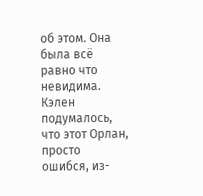об этом. Она была всё равно что невидима. Кэлен подумалось, что этот Орлан, просто ошибся, из-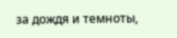за дождя и темноты,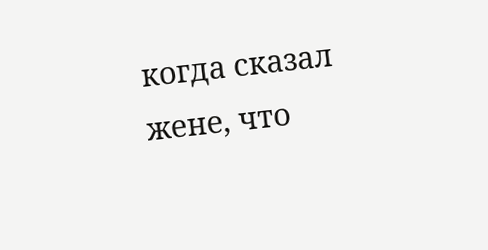когда сказал жене, что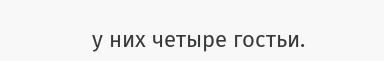у них четыре гостьи.